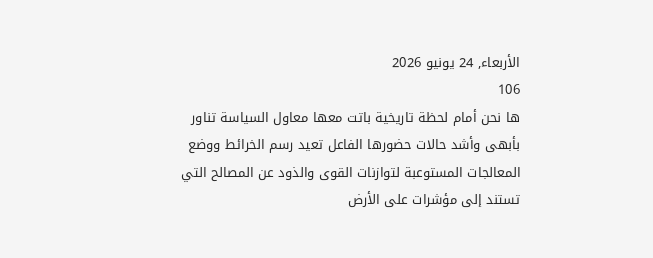الأربعاء, 24 يونيو 2026
106
ها نحن أمام لحظة تاريخية باتت معها معاول السياسة تناور بأبهى وأشد حالات حضورها الفاعل تعيد رسم الخرائط ووضع المعالجات المستوعبة لتوازنات القوى والذود عن المصالح التي تستند إلى مؤشرات على الأرض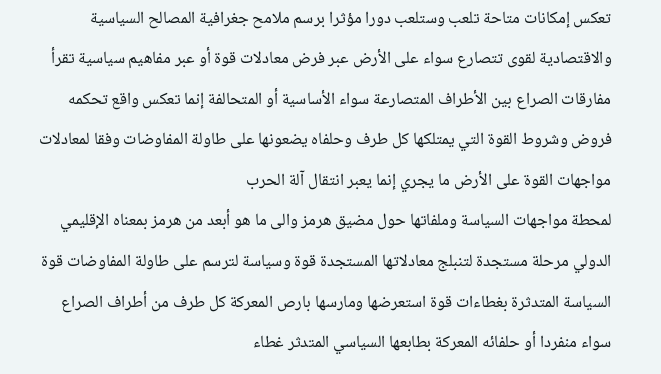تعكس إمكانات متاحة تلعب وستلعب دورا مؤثرا برسم ملامح جغرافية المصالح السياسية والاقتصادية لقوى تتصارع سواء على الأرض عبر فرض معادلات قوة أو عبر مفاهيم سياسية تقرأ مفارقات الصراع بين الأطراف المتصارعة سواء الأساسية أو المتحالفة إنما تعكس واقع تحكمه فروض وشروط القوة التي يمتلكها كل طرف وحلفاه يضعونها على طاولة المفاوضات وفقا لمعادلات مواجهات القوة على الأرض ما يجري إنما يعبر انتقال آلة الحرب
لمحطة مواجهات السياسة وملفاتها حول مضيق هرمز والى ما هو أبعد من هرمز بمعناه الإقليمي الدولي مرحلة مستجدة لتنبلج معادلاتها المستجدة قوة وسياسة لترسم على طاولة المفاوضات قوة السياسة المتدثرة بغطاءات قوة استعرضها ومارسها بارص المعركة كل طرف من أطراف الصراع سواء منفردا أو حلفائه المعركة بطابعها السياسي المتدثر غطاء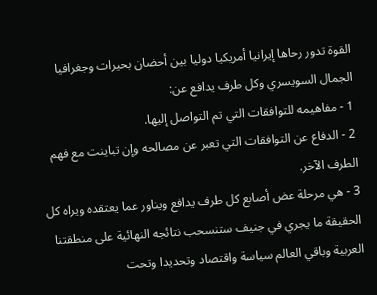القوة تدور رحاها إيرانيا أمريكيا دوليا بين أحضان بحيرات وجغرافيا الجمال السويسري وكل طرف يدافع عن:
1 - مفاهيمه للتوافقات التي تم التواصل إليها.
2 - الدفاع عن التوافقات التي تعبر عن مصالحه وإن تباينت مع فهم الطرف الآخر.
3 - هي مرحلة عض أصابع كل طرف يدافع ويناور عما يعتقده ويراه كل الحقيقة ما يجري في جنيف ستنسحب نتائجه النهائية على منطقتنا العربية وباقي العالم سياسة واقتصاد وتحديدا وتحت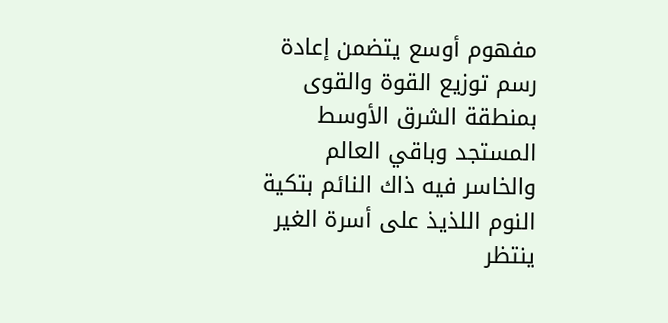مفهوم أوسع يتضمن إعادة رسم توزيع القوة والقوى بمنطقة الشرق الأوسط المستجد وباقي العالم والخاسر فيه ذاك النائم بتكية النوم اللذيذ على أسرة الغير ينتظر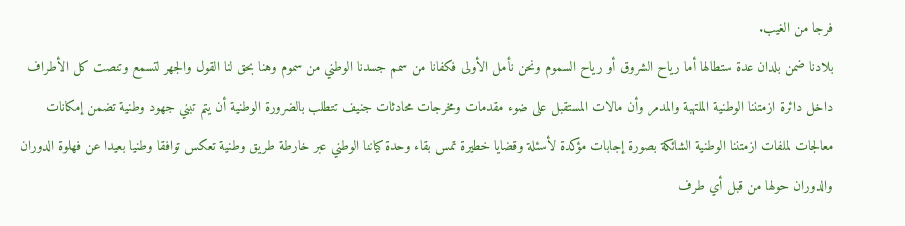فرجا من الغيب.
بلادنا ضمن بلدان عدة ستطالها أما رياح الشروق أو رياح السموم ونحن نأمل الأولى فكفانا من سمم جسدنا الوطني من سموم وهنا بحق لنا القول والجهر لتسمع وتنصت كل الأطراف داخل دائرة ازمتننا الوطنية الملتهبة والمدمر وأن مالات المستقبل على ضوء مقدمات ومخرجات محادثات جنيف تتطلب بالضرورة الوطنية أن يتم تبني جهود وطنية تضمن إمكانات معالجات لملفات ازمتننا الوطنية الشائكة بصورة إجابات مؤكدة لأسئلة وقضايا خطيرة تمس بقاء وحدة كياننا الوطني عبر خارطة طريق وطنية تعكس توافقا وطنيا بعيدا عن فهلوة الدوران والدوران حولها من قبل أي طرف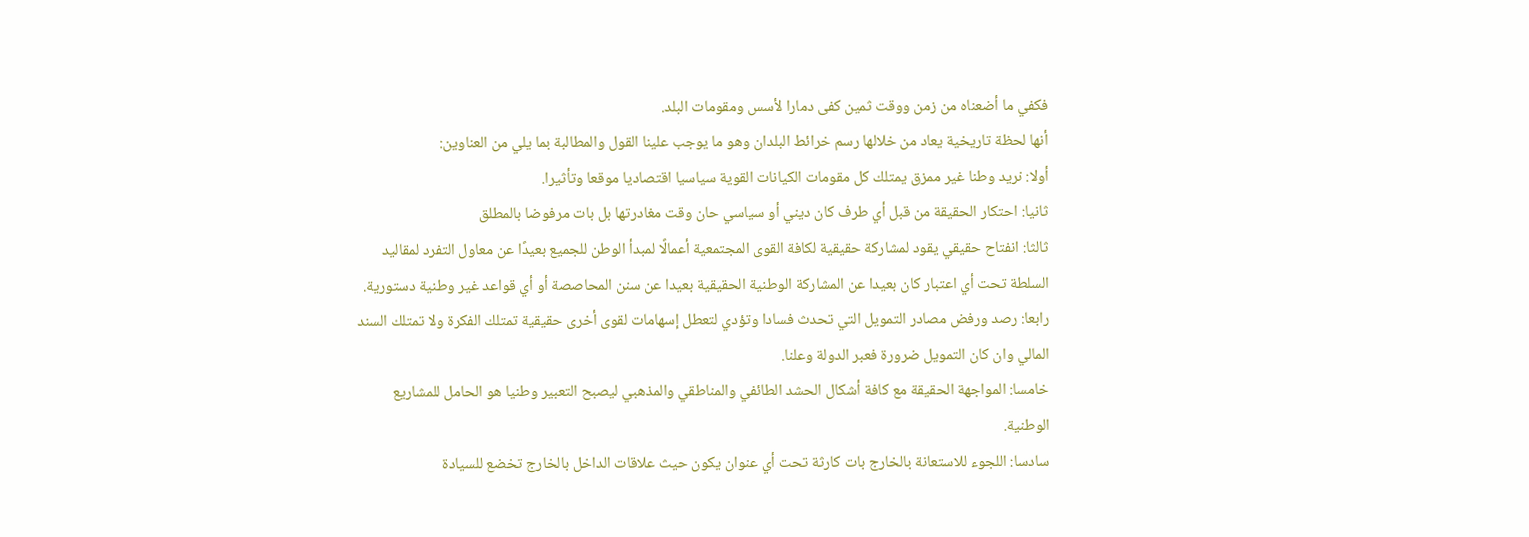فكفي ما أضعناه من زمن ووقت ثمين كفى دمارا لأسس ومقومات البلد.
أنها لحظة تاريخية يعاد من خلالها رسم خرائط البلدان وهو ما يوجب علينا القول والمطالبة بما يلي من العناوين:
أولا: نريد وطنا غير ممزق يمتلك كل مقومات الكيانات القوية سياسيا اقتصاديا موقعا وتأثيرا.
ثانيا: احتكار الحقيقة من قبل أي طرف كان ديني أو سياسي حان وقت مغادرتها بل بات مرفوضا بالمطلق
ثالثا: انفتاح حقيقي يقود لمشاركة حقيقية لكافة القوى المجتمعية أعمالًا لمبدأ الوطن للجميع بعيدًا عن معاول التفرد لمقاليد السلطة تحت أي اعتبار كان بعيدا عن المشاركة الوطنية الحقيقية بعيدا عن سنن المحاصصة أو أي قواعد غير وطنية دستورية.
رابعا: رصد ورفض مصادر التمويل التي تحدث فسادا وتؤدي لتعطل إسهامات لقوى أخرى حقيقية تمتلك الفكرة ولا تمتلك السند المالي وان كان التمويل ضرورة فعبر الدولة وعلنا.
خامسا: المواجهة الحقيقة مع كافة أشكال الحشد الطائفي والمناطقي والمذهبي ليصبح التعبير وطنيا هو الحامل للمشاريع الوطنية.
سادسا: اللجوء للاستعانة بالخارج بات كارثة تحت أي عنوان يكون حيث علاقات الداخل بالخارج تخضع للسيادة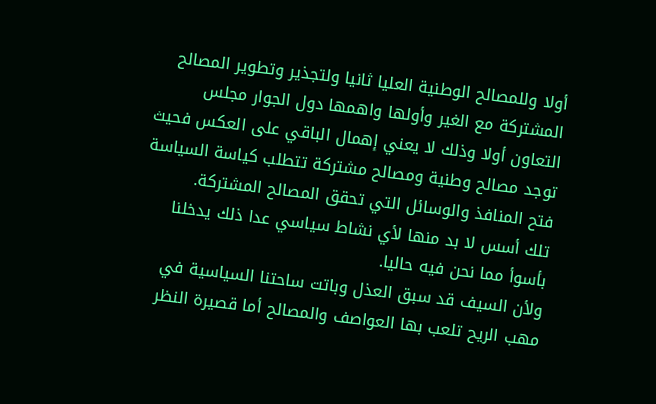أولا وللمصالح الوطنية العليا ثانيا ولتجذير وتطوير المصالح المشتركة مع الغير وأولها واهمها دول الجوار مجلس التعاون أولا وذلك لا يعني إهمال الباقي على العكس فحيث توجد مصالح وطنية ومصالح مشتركة تتطلب كياسة السياسة فتح المنافذ والوسائل التي تحقق المصالح المشتركة.
تلك أسس لا بد منها لأي نشاط سياسي عدا ذلك يدخلنا بأسوأ مما نحن فيه حاليا.
ولأن السيف قد سبق العذل وباتت ساحتنا السياسية في مهب الريح تلعب بها العواصف والمصالح أما قصيرة النظر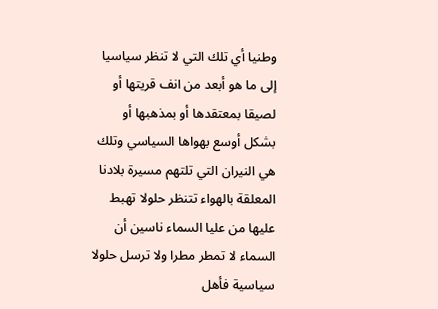وطنيا أي تلك التي لا تنظر سياسيا إلى ما هو أبعد من انف قريتها أو لصيقا بمعتقدها أو بمذهبها أو بشكل أوسع بهواها السياسي وتلك هي النيران التي تلتهم مسيرة بلادنا المعلقة بالهواء تتنظر حلولا تهبط عليها من عليا السماء ناسين أن السماء لا تمطر مطرا ولا ترسل حلولا سياسية فأهل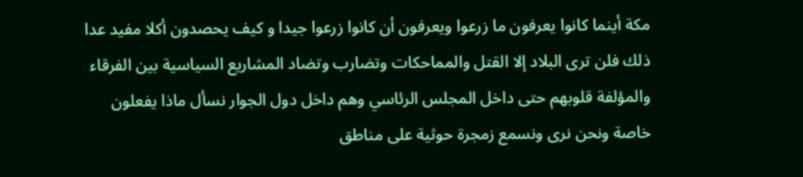مكة أينما كانوا يعرفون ما زرعوا ويعرفون أن كانوا زرعوا جيدا و كيف يحصدون أكلا مفيد عدا ذلك فلن ترى البلاد إلا القتل والمماحكات وتضارب وتضاد المشاريع السياسية بين الفرقاء والمؤلفة قلوبهم حتى داخل المجلس الرئاسي وهم داخل دول الجوار نسأل ماذا يفعلون خاصة ونحن نرى ونسمع زمجرة حوثية على مناطق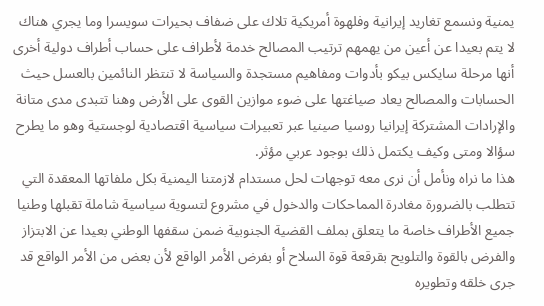يمنية ونسمع تغاريد إيرانية وفلهوة أمريكية تلاك على ضفاف بحيرات سويسرا وما يجري هناك لا يتم بعيدا عن أعين من يهمهم ترتيب المصالح خدمة لأطراف على حساب أطراف دولية أخرى أنها مرحلة سايكس بيكو بأدوات ومفاهيم مستجدة والسياسة لا تنتظر النائمين بالعسل حيث الحسابات والمصالح يعاد صياغتها على ضوء موازين القوى على الأرض وهنا تتبدى مدى متانة والإرادات المشتركة إيرانيا روسيا صينيا عبر تعبيرات سياسية اقتصادية لوجستية وهو ما يطرح سؤالا ومتى وكيف يكتمل ذلك بوجود عربي مؤثر.
هذا ما نراه ونأمل أن نرى معه توجهات لحل مستدام لازمتنا اليمنية بكل ملفاتها المعقدة التي تتطلب بالضرورة مغادرة المماحكات والدخول في مشروع لتسوية سياسية شاملة تقبلها وطنيا جميع الأطراف خاصة ما يتعلق بملف القضية الجنوبية ضمن سقفها الوطني بعيدا عن الابتزاز والفرض بالقوة والتلويح بقرقعة قوة السلاح أو بفرض الأمر الواقع لأن بعض من الأمر الواقع قد جرى خلقه وتطويره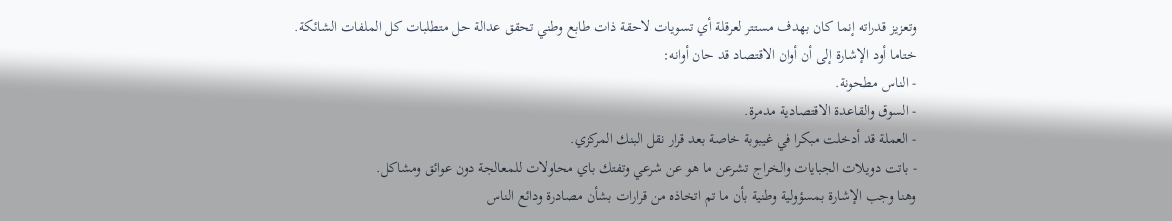وتعزيز قدراته إنما كان بهدف مستتر لعرقلة أي تسويات لاحقة ذات طابع وطني تحقق عدالة حل متطلبات كل الملفات الشائكة.
ختاما أود الإشارة إلى أن أوان الاقتصاد قد حان أوانه:
- الناس مطحونة.
- السوق والقاعدة الاقتصادية مدمرة.
- العملة قد أدخلت مبكرا في غيبوبة خاصة بعد قرار نقل البنك المركزي.
- باتت دويلات الجبايات والخراج تشرعن ما هو عن شرعي وتفتك باي محاولات للمعالجة دون عوائق ومشاكل.
وهنا وجب الإشارة بمسؤولية وطنية بأن ما تم اتخاذه من قرارات بشأن مصادرة ودائع الناس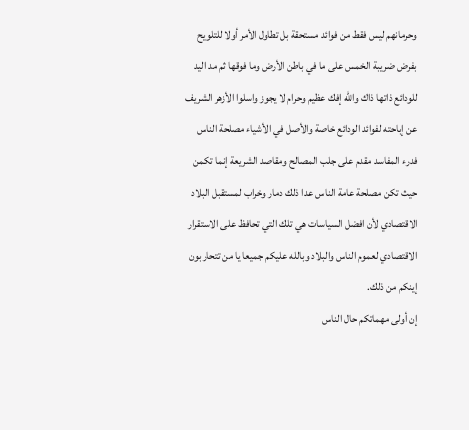وحرمانهم ليس فقط من فوائد مستحقة بل تطاول الأمر أولا للتلويح بفرض ضريبة الخمس على ما في باطن الأرض وما فوقها ثم مد اليد للودائع ذاتها ذاك والله إفك عظيم وحرام لا يجوز واسلوا الأزهر الشريف عن إباحته لفوائد الودائع خاصة والأصل في الأشياء مصلحة الناس فدرء المفاسد مقدم على جلب المصالح ومقاصد الشريعة إنما تكمن حيث تكن مصلحة عامة الناس عدا ذلك دمار وخراب لمستقبل البلاد الاقتصادي لأن افضل السياسات هي تلك التي تحافظ على الاستقرار الاقتصادي لعموم الناس والبلاد وبالله عليكم جميعا يا من تتحاربون إينكم من ذلك.
إن أولى مهماتكم حال الناس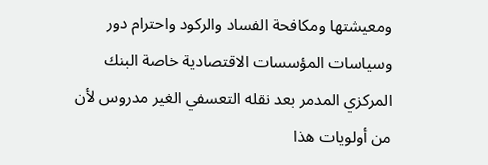ومعيشتها ومكافحة الفساد والركود واحترام دور وسياسات المؤسسات الاقتصادية خاصة البنك المركزي المدمر بعد نقله التعسفي الغير مدروس لأن من أولويات هذا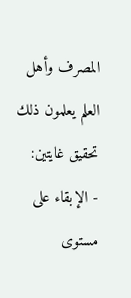المصرف وأهل العلم يعلمون ذلك تحقيق غايتين:
- الإبقاء على مستوى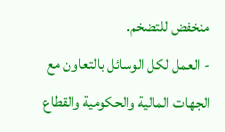منخفض للتضخم.
- العمل لكل الوسائل بالتعاون مع الجهات المالية والحكومية والقطاع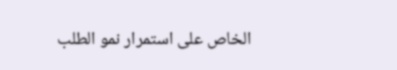الخاص على استمرار نمو الطلب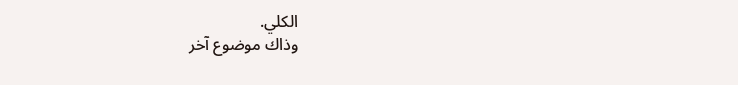الكلي.
وذاك موضوع آخر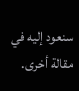سنعود إليه في مقالة أخرى.